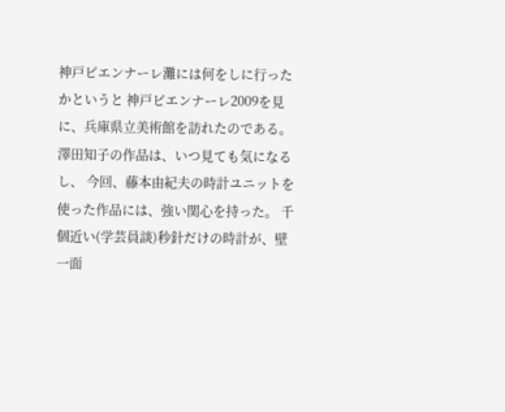神戸ビエンナーレ灘には何をしに行ったかというと 神戸ビエンナーレ2009を見に、兵庫県立美術館を訪れたのである。 澤田知子の作品は、いつ見ても気になるし、 今回、藤本由紀夫の時計ユニットを使った作品には、強い関心を持った。 千個近い(学芸員談)秒針だけの時計が、壁一面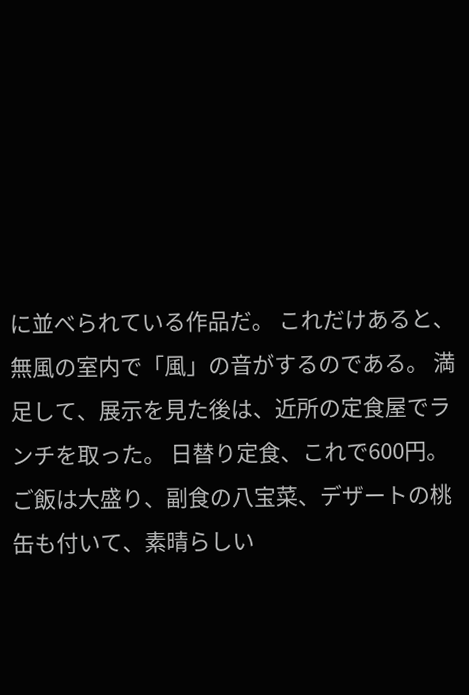に並べられている作品だ。 これだけあると、無風の室内で「風」の音がするのである。 満足して、展示を見た後は、近所の定食屋でランチを取った。 日替り定食、これで600円。 ご飯は大盛り、副食の八宝菜、デザートの桃缶も付いて、素晴らしい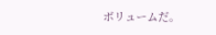ボリュームだ。